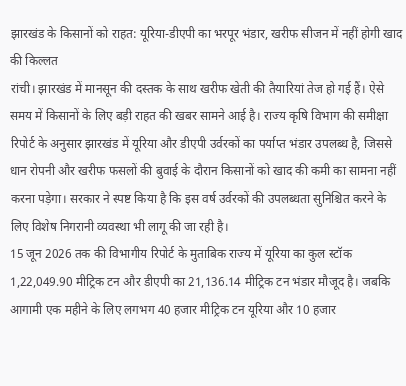झारखंड के किसानों को राहत: यूरिया-डीएपी का भरपूर भंडार, खरीफ सीजन में नहीं होगी खाद की किल्लत
रांची। झारखंड में मानसून की दस्तक के साथ खरीफ खेती की तैयारियां तेज हो गई हैं। ऐसे समय में किसानों के लिए बड़ी राहत की खबर सामने आई है। राज्य कृषि विभाग की समीक्षा रिपोर्ट के अनुसार झारखंड में यूरिया और डीएपी उर्वरकों का पर्याप्त भंडार उपलब्ध है, जिससे धान रोपनी और खरीफ फसलों की बुवाई के दौरान किसानों को खाद की कमी का सामना नहीं करना पड़ेगा। सरकार ने स्पष्ट किया है कि इस वर्ष उर्वरकों की उपलब्धता सुनिश्चित करने के लिए विशेष निगरानी व्यवस्था भी लागू की जा रही है।
15 जून 2026 तक की विभागीय रिपोर्ट के मुताबिक राज्य में यूरिया का कुल स्टॉक 1,22,049.90 मीट्रिक टन और डीएपी का 21,136.14 मीट्रिक टन भंडार मौजूद है। जबकि आगामी एक महीने के लिए लगभग 40 हजार मीट्रिक टन यूरिया और 10 हजार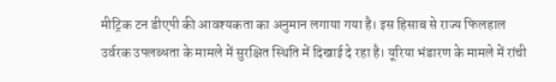मीट्रिक टन डीएपी की आवश्यकता का अनुमान लगाया गया है। इस हिसाब से राज्य फिलहाल उर्वरक उपलब्धता के मामले में सुरक्षित स्थिति में दिखाई दे रहा है। यूरिया भंडारण के मामले में रांची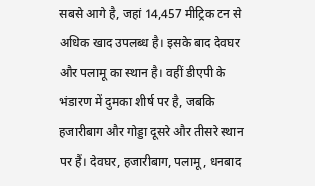सबसे आगे है, जहां 14,457 मीट्रिक टन से अधिक खाद उपलब्ध है। इसके बाद देवघर और पलामू का स्थान है। वहीं डीएपी के भंडारण में दुमका शीर्ष पर है, जबकि हजारीबाग और गोड्डा दूसरे और तीसरे स्थान पर हैं। देवघर, हजारीबाग, पलामू, धनबाद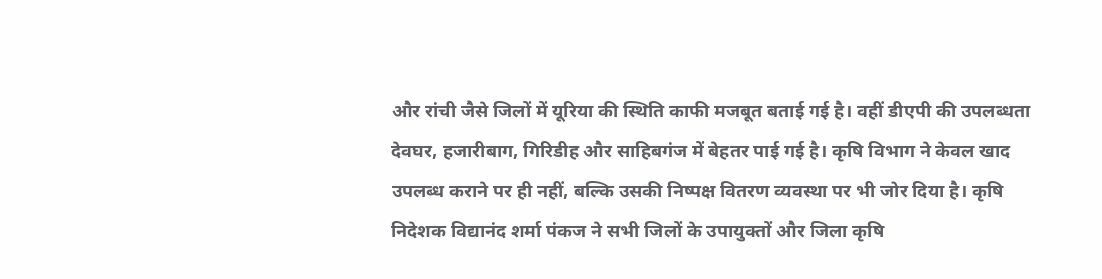और रांची जैसे जिलों में यूरिया की स्थिति काफी मजबूत बताई गई है। वहीं डीएपी की उपलब्धता देवघर, हजारीबाग, गिरिडीह और साहिबगंज में बेहतर पाई गई है। कृषि विभाग ने केवल खाद उपलब्ध कराने पर ही नहीं, बल्कि उसकी निष्पक्ष वितरण व्यवस्था पर भी जोर दिया है। कृषि निदेशक विद्यानंद शर्मा पंकज ने सभी जिलों के उपायुक्तों और जिला कृषि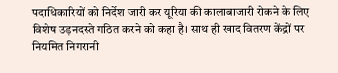पदाधिकारियों को निर्देश जारी कर यूरिया की कालाबाजारी रोकने के लिए विशेष उड़नदस्ते गठित करने को कहा है। साथ ही खाद वितरण केंद्रों पर नियमित निगरानी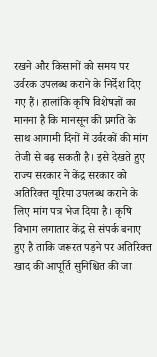रखने और किसानों को समय पर उर्वरक उपलब्ध कराने के निर्देश दिए गए हैं। हालांकि कृषि विशेषज्ञों का मानना है कि मानसून की प्रगति के साथ आगामी दिनों में उर्वरकों की मांग तेजी से बढ़ सकती है। इसे देखते हुए राज्य सरकार ने केंद्र सरकार को अतिरिक्त यूरिया उपलब्ध कराने के लिए मांग पत्र भेज दिया है। कृषि विभाग लगातार केंद्र से संपर्क बनाए हुए है ताकि जरूरत पड़ने पर अतिरिक्त खाद की आपूर्ति सुनिश्चित की जा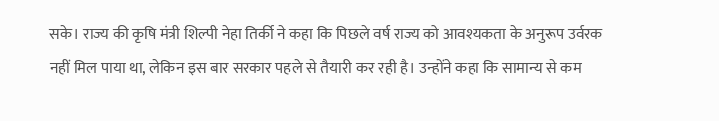सके। राज्य की कृषि मंत्री शिल्पी नेहा तिर्की ने कहा कि पिछले वर्ष राज्य को आवश्यकता के अनुरूप उर्वरक नहीं मिल पाया था, लेकिन इस बार सरकार पहले से तैयारी कर रही है। उन्होंने कहा कि सामान्य से कम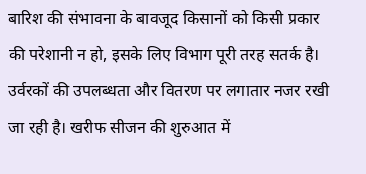बारिश की संभावना के बावजूद किसानों को किसी प्रकार की परेशानी न हो, इसके लिए विभाग पूरी तरह सतर्क है। उर्वरकों की उपलब्धता और वितरण पर लगातार नजर रखी जा रही है। खरीफ सीजन की शुरुआत में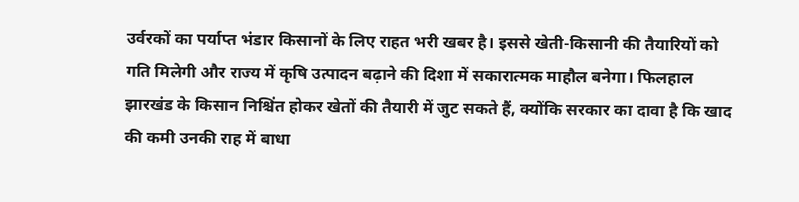उर्वरकों का पर्याप्त भंडार किसानों के लिए राहत भरी खबर है। इससे खेती-किसानी की तैयारियों को गति मिलेगी और राज्य में कृषि उत्पादन बढ़ाने की दिशा में सकारात्मक माहौल बनेगा। फिलहाल झारखंड के किसान निश्चिंत होकर खेतों की तैयारी में जुट सकते हैं, क्योंकि सरकार का दावा है कि खाद की कमी उनकी राह में बाधा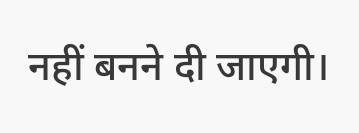नहीं बनने दी जाएगी।